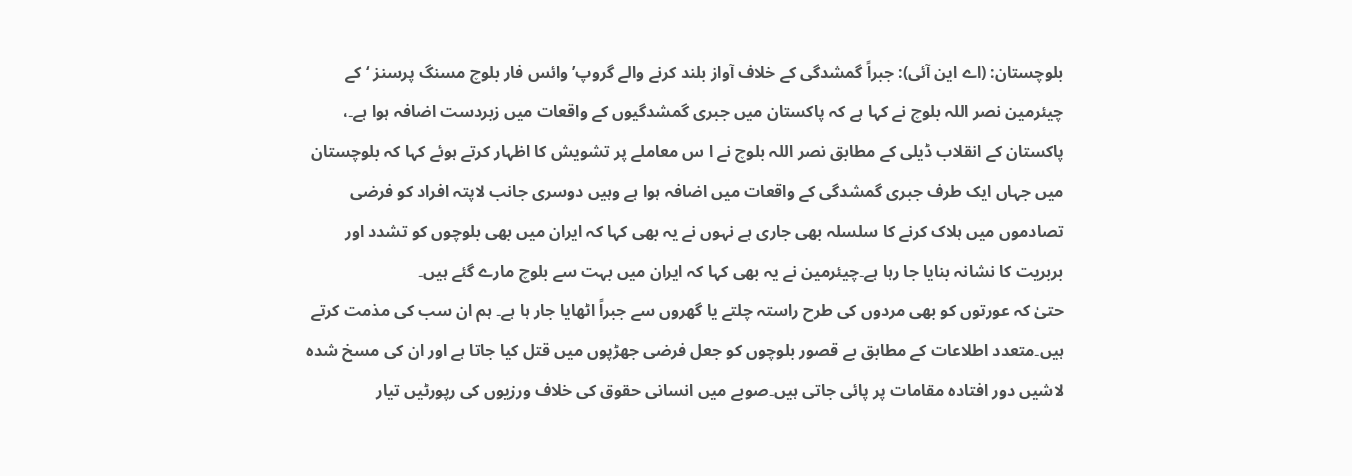بلوچستان: (اے این آئی): جبراً گمشدگی کے خلاف آواز بلند کرنے والے گروپ’ وائس فار بلوچ مسنگ پرسنز ‘کے چیئرمین نصر اللہ بلوچ نے کہا ہے کہ پاکستان میں جبری گمشدگیوں کے واقعات میں زبردست اضافہ ہوا ہے۔، پاکستان کے انقلاب ڈیلی کے مطابق نصر اللہ بلوچ نے ا س معاملے پر تشویش کا اظہار کرتے ہوئے کہا کہ بلوچستان میں جہاں ایک طرف جبری گمشدگی کے واقعات میں اضافہ ہوا ہے وہیں دوسری جانب لاپتہ افراد کو فرضی تصادموں میں ہلاک کرنے کا سلسلہ بھی جاری ہے نہوں نے یہ بھی کہا کہ ایران میں بھی بلوچوں کو تشدد اور بربریت کا نشانہ بنایا جا رہا ہے۔چیئرمین نے یہ بھی کہا کہ ایران میں بہت سے بلوچ مارے گئے ہیں۔
حتیٰ کہ عورتوں کو بھی مردوں کی طرح راستہ چلتے یا گھروں سے جبراً اٹھایا جار ہا ہے۔ ہم ان سب کی مذمت کرتے ہیں۔متعدد اطلاعات کے مطابق بے قصور بلوچوں کو جعل فرضی جھڑپوں میں قتل کیا جاتا ہے اور ان کی مسخ شدہ لاشیں دور افتادہ مقامات پر پائی جاتی ہیں۔صوبے میں انسانی حقوق کی خلاف ورزیوں کی رپورٹیں تیار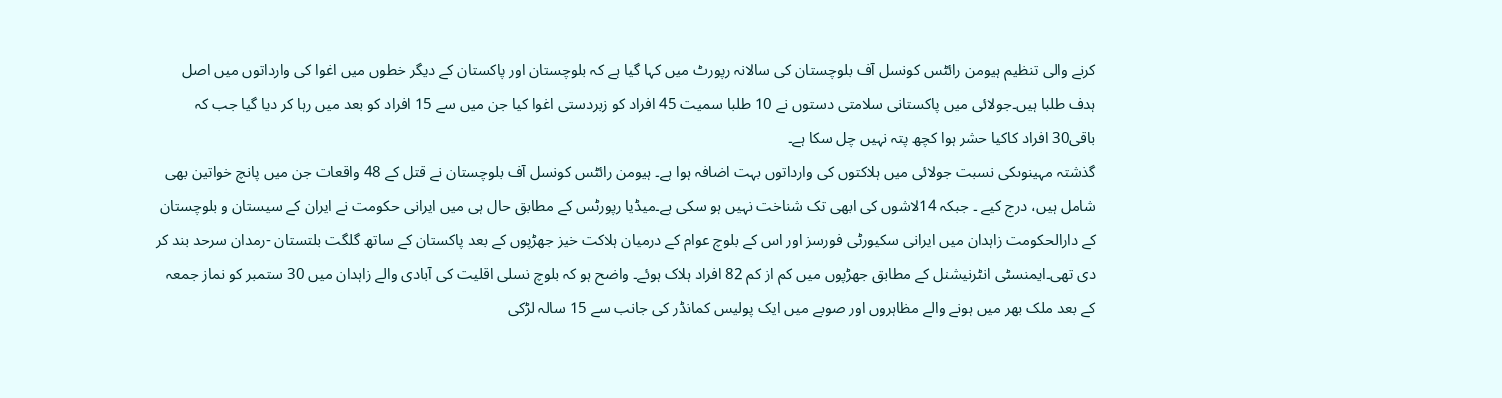کرنے والی تنظیم ہیومن رائٹس کونسل آف بلوچستان کی سالانہ رپورٹ میں کہا گیا ہے کہ بلوچستان اور پاکستان کے دیگر خطوں میں اغوا کی وارداتوں میں اصل ہدف طلبا ہیں۔جولائی میں پاکستانی سلامتی دستوں نے 10 طلبا سمیت 45 افراد کو زبردستی اغوا کیا جن میں سے 15 افراد کو بعد میں رہا کر دیا گیا جب کہ باقی30 افراد کاکیا حشر ہوا کچھ پتہ نہیں چل سکا ہے۔
گذشتہ مہینوںکی نسبت جولائی میں ہلاکتوں کی وارداتوں بہت اضافہ ہوا ہے۔ ہیومن رائٹس کونسل آف بلوچستان نے قتل کے 48 واقعات جن میں پانچ خواتین بھی شامل ہیں، درج کیے ۔ جبکہ 14لاشوں کی ابھی تک شناخت نہیں ہو سکی ہے۔میڈیا رپورٹس کے مطابق حال ہی میں ایرانی حکومت نے ایران کے سیستان و بلوچستان کے دارالحکومت زاہدان میں ایرانی سکیورٹی فورسز اور اس کے بلوچ عوام کے درمیان ہلاکت خیز جھڑپوں کے بعد پاکستان کے ساتھ گلگت بلتستان -رمدان سرحد بند کر دی تھی۔ایمنسٹی انٹرنیشنل کے مطابق جھڑپوں میں کم از کم 82 افراد ہلاک ہوئے۔ واضح ہو کہ بلوچ نسلی اقلیت کی آبادی والے زاہدان میں 30 ستمبر کو نماز جمعہ کے بعد ملک بھر میں ہونے والے مظاہروں اور صوبے میں ایک پولیس کمانڈر کی جانب سے 15 سالہ لڑکی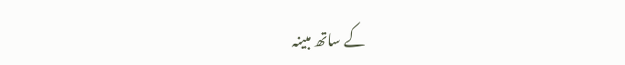کے ساتھ مبینہ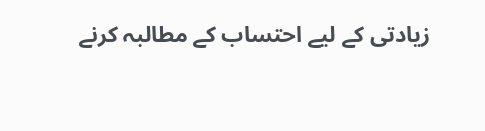زیادتی کے لیے احتساب کے مطالبہ کرنے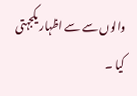والوں سے سے اظہار یکجہتی کیا ۔